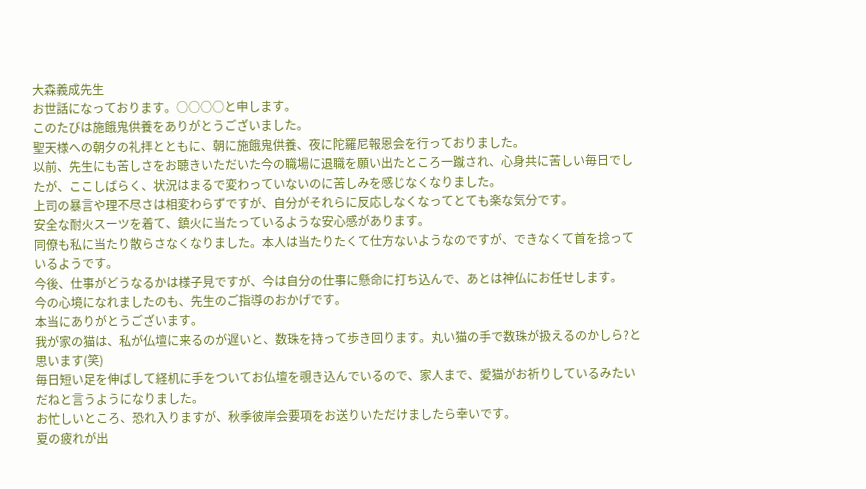大森義成先生
お世話になっております。○○○○と申します。
このたびは施餓鬼供養をありがとうございました。
聖天様への朝夕の礼拝とともに、朝に施餓鬼供養、夜に陀羅尼報恩会を行っておりました。
以前、先生にも苦しさをお聴きいただいた今の職場に退職を願い出たところ一蹴され、心身共に苦しい毎日でしたが、ここしばらく、状況はまるで変わっていないのに苦しみを感じなくなりました。
上司の暴言や理不尽さは相変わらずですが、自分がそれらに反応しなくなってとても楽な気分です。
安全な耐火スーツを着て、鎮火に当たっているような安心感があります。
同僚も私に当たり散らさなくなりました。本人は当たりたくて仕方ないようなのですが、できなくて首を捻っているようです。
今後、仕事がどうなるかは様子見ですが、今は自分の仕事に懸命に打ち込んで、あとは神仏にお任せします。
今の心境になれましたのも、先生のご指導のおかげです。
本当にありがとうございます。
我が家の猫は、私が仏壇に来るのが遅いと、数珠を持って歩き回ります。丸い猫の手で数珠が扱えるのかしら?と思います(笑)
毎日短い足を伸ばして経机に手をついてお仏壇を覗き込んでいるので、家人まで、愛猫がお祈りしているみたいだねと言うようになりました。
お忙しいところ、恐れ入りますが、秋季彼岸会要項をお送りいただけましたら幸いです。
夏の疲れが出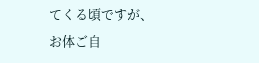てくる頃ですが、お体ご自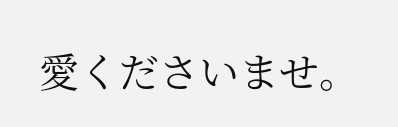愛くださいませ。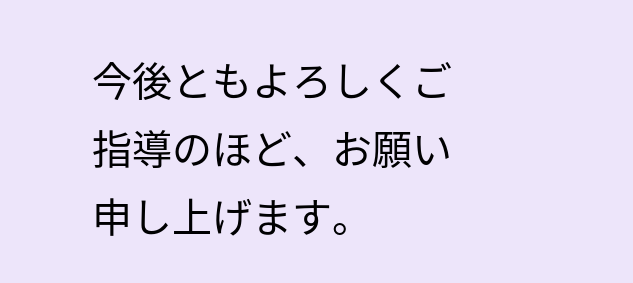今後ともよろしくご指導のほど、お願い申し上げます。